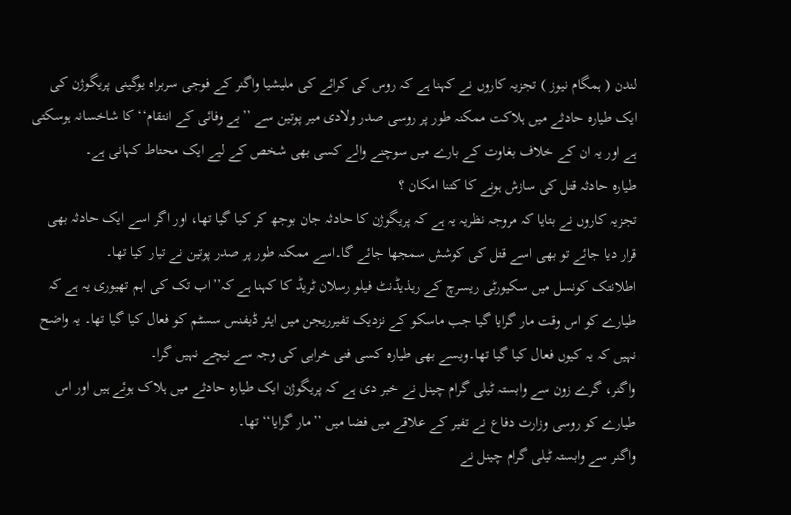لندن ( ہمگام نیوز ) تجزیہ کاروں نے کہنا ہے کہ روس کی کرائے کی ملیشیا واگنر کے فوجی سربراہ یوگینی پریگوژن کی ایک طیارہ حادثے میں ہلاکت ممکنہ طور پر روسی صدر ولادی میر پوتین سے ’’بے وفائی کے انتقام‘‘ کا شاخسانہ ہوسکتی ہے اور یہ ان کے خلاف بغاوت کے بارے میں سوچنے والے کسی بھی شخص کے لیے ایک محتاط کہانی ہے۔
طیارہ حادثہ قتل کی سازش ہونے کا کتنا امکان ؟
تجزیہ کاروں نے بتایا کہ مروجہ نظریہ یہ ہے کہ پریگوژن کا حادثہ جان بوجھ کر کیا گیا تھا، اور اگر اسے ایک حادثہ بھی قرار دیا جائے تو بھی اسے قتل کی کوشش سمجھا جائے گا۔اسے ممکنہ طور پر صدر پوتین نے تیار کیا تھا۔
اطلانتک کونسل میں سکیورٹی ریسرچ کے ریذیڈنٹ فیلو رسلان ٹریڈ کا کہنا ہے کہ’’اب تک کی اہم تھیوری یہ ہے کہ طیارے کو اس وقت مار گرایا گیا جب ماسکو کے نزدیک تفیرریجن میں ایئر ڈیفنس سسٹم کو فعال کیا گیا تھا۔ یہ واضح نہیں کہ یہ کیوں فعال کیا گیا تھا۔ویسے بھی طیارہ کسی فنی خرابی کی وجہ سے نیچے نہیں گرا۔
واگنر، گرے زون سے وابستہ ٹیلی گرام چینل نے خبر دی ہے کہ پریگوژن ایک طیارہ حادثے میں ہلاک ہوئے ہیں اور اس طیارے کو روسی وزارت دفاع نے تفیر کے علاقے میں فضا میں ’’مار گرایا‘‘ تھا۔
واگنر سے وابستہ ٹیلی گرام چینل نے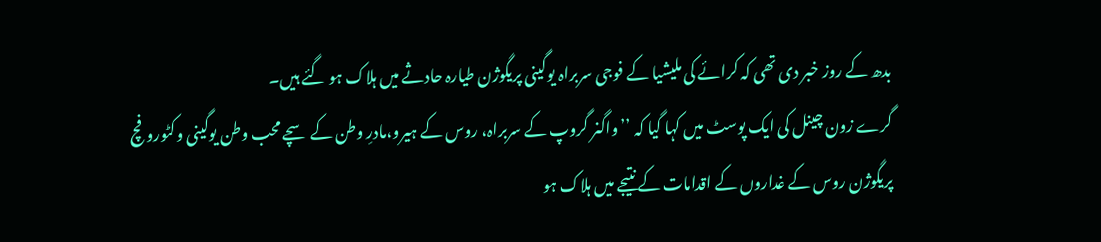بدھ کے روز خبر دی تھی کہ کرائے کی ملیشیا کے فوجی سربراہ یوگینی پریگوژن طیارہ حادثے میں ہلاک ہو گئے ہیں۔
گرے زون چینل کی ایک پوسٹ میں کہا گیا کہ ’’واگنر گروپ کے سربراہ، روس کے ہیرو،مادرِ وطن کے سچے محب وطن یوگینی وکٹوروفچ پریگوژن روس کے غداروں کے اقدامات کے نتیجے میں ہلاک ہو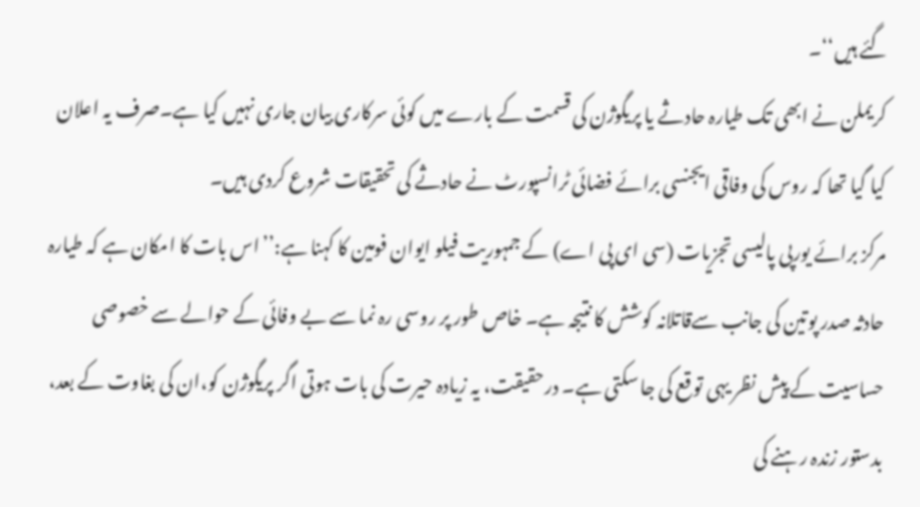گئے ہیں‘‘۔
کریملن نے ابھی تک طیارہ حادثے یا پریگوژن کی قسمت کے بارے میں کوئی سرکاری بیان جاری نہیں کیا ہے۔صرف یہ اعلان کیا گیا تھا کہ روس کی وفاقی ایجنسی برائے فضائی ٹرانسپورٹ نے حادثے کی تحقیقات شروع کردی ہیں۔
مرکز برائے یورپی پالیسی تجزیات (سی ای پی اے) کے جمہوریت فیلو ایوان فومین کا کہنا ہے:’’اس بات کا امکان ہے کہ طیارہ حادثہ صدر پوتین کی جانب سےقاتلانہ کوشش کا نتیجہ ہے۔ خاص طور پر روسی رہ نما سے بے وفائی کے حوالے سے خصوصی حساسیت کے پیش نظر یہی توقع کی جا سکتی ہے۔ درحقیقت، یہ زیادہ حیرت کی بات ہوتی اگر پریگوژن کو،ان کی بغاوت کے بعد، بدستور زندہ رہنے کی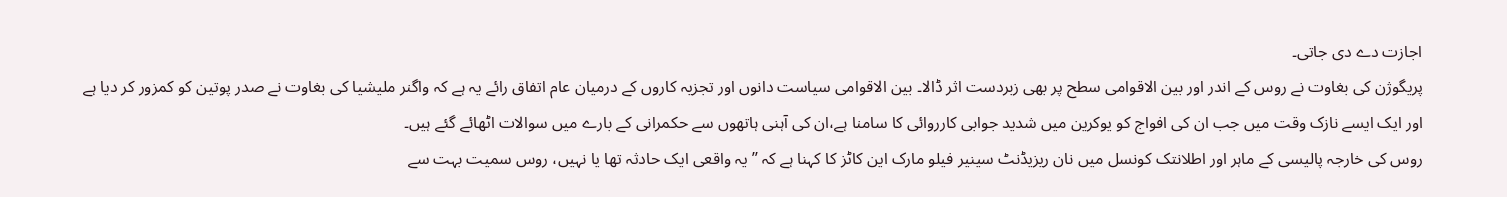اجازت دے دی جاتی۔
پریگوژن کی بغاوت نے روس کے اندر اور بین الاقوامی سطح پر بھی زبردست اثر ڈالا۔ بین الاقوامی سیاست دانوں اور تجزیہ کاروں کے درمیان عام اتفاق رائے یہ ہے کہ واگنر ملیشیا کی بغاوت نے صدر پوتین کو کمزور کر دیا ہے اور ایک ایسے نازک وقت میں جب ان کی افواج کو یوکرین میں شدید جوابی کارروائی کا سامنا ہے،ان کی آہنی ہاتھوں سے حکمرانی کے بارے میں سوالات اٹھائے گئے ہیں۔
روس کی خارجہ پالیسی کے ماہر اور اطلانتک کونسل میں نان ریزیڈنٹ سینیر فیلو مارک این کاٹز کا کہنا ہے کہ ’’یہ واقعی ایک حادثہ تھا یا نہیں، روس سمیت بہت سے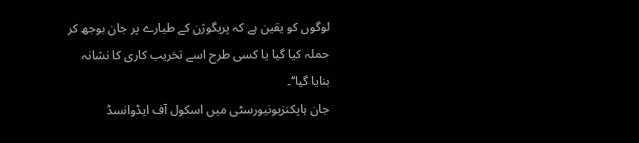لوگوں کو یقین ہے کہ پریگوژن کے طیارے پر جان بوجھ کر حملہ کیا گیا یا کسی طرح اسے تخریب کاری کا نشانہ بنایا گیا‘‘۔
جان ہاپکنزیونیورسٹی میں اسکول آف ایڈوانسڈ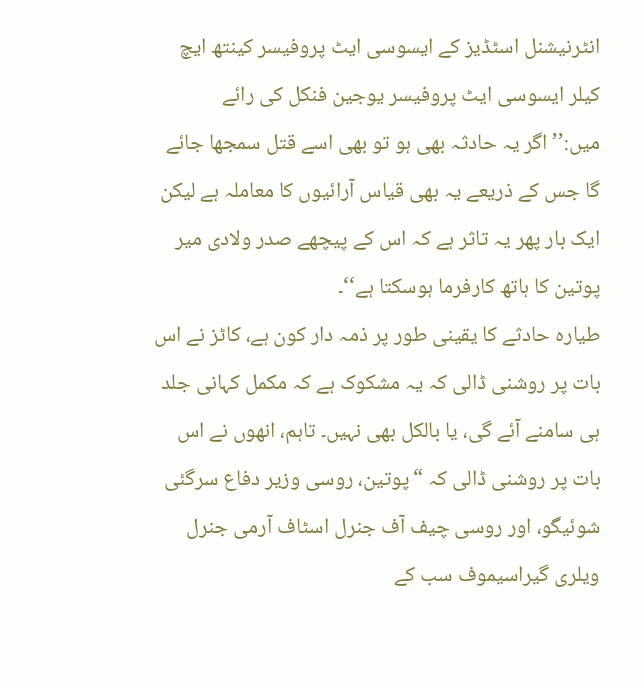انٹرنیشنل اسٹڈیز کے ایسوسی ایٹ پروفیسر کینتھ ایچ کیلر ایسوسی ایٹ پروفیسر یوجین فنکل کی رائے میں:’’اگر یہ حادثہ بھی ہو تو بھی اسے قتل سمجھا جائے گا جس کے ذریعے یہ بھی قیاس آرائیوں کا معاملہ ہے لیکن ایک بار پھر یہ تاثر ہے کہ اس کے پیچھے صدر ولادی میر پوتین کا ہاتھ کارفرما ہوسکتا ہے‘‘۔
طیارہ حادثے کا یقینی طور پر ذمہ دار کون ہے، کاٹز نے اس بات پر روشنی ڈالی کہ یہ مشکوک ہے کہ مکمل کہانی جلد ہی سامنے آئے گی، یا بالکل بھی نہیں۔ تاہم، انھوں نے اس بات پر روشنی ڈالی کہ “پوتین، روسی وزیر دفاع سرگئی شوئیگو، اور روسی چیف آف جنرل اسٹاف آرمی جنرل ویلری گیراسیموف سب کے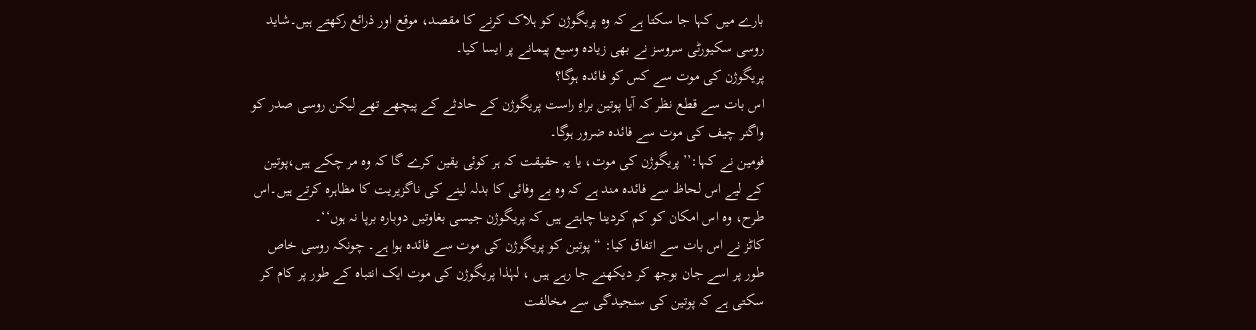بارے میں کہا جا سکتا ہے کہ وہ پریگوژن کو ہلاک کرنے کا مقصد، موقع اور ذرائع رکھتے ہیں۔شاید روسی سکیورٹی سروسز نے بھی زیادہ وسیع پیمانے پر ایسا کیا۔
پریگوژن کی موت سے کس کو فائدہ ہوگا؟
اس بات سے قطع نظر کہ آیا پوتین براہِ راست پریگوژن کے حادثے کے پیچھے تھے لیکن روسی صدر کو واگنر چیف کی موت سے فائدہ ضرور ہوگا۔
فومین نے کہا:’’پریگوژن کی موت، یا یہ حقیقت کہ ہر کوئی یقین کرے گا کہ وہ مر چکے ہیں،پوتین کے لیے اس لحاظ سے فائدہ مند ہے کہ وہ بے وفائی کا بدلہ لینے کی ناگزیریت کا مظاہرہ کرتے ہیں۔اس طرح، وہ اس امکان کو کم کردینا چاہتے ہیں کہ پریگوژن جیسی بغاوتیں دوبارہ برپا نہ ہوں‘‘۔
کاٹز نے اس بات سے اتفاق کیا: “پوتین کو پریگوژن کی موت سے فائدہ ہوا ہے۔ چونکہ روسی خاص طور پر اسے جان بوجھ کر دیکھنے جا رہے ہیں ، لہٰذا پریگوژن کی موت ایک انتباہ کے طور پر کام کر سکتی ہے کہ پوتین کی سنجیدگی سے مخالفت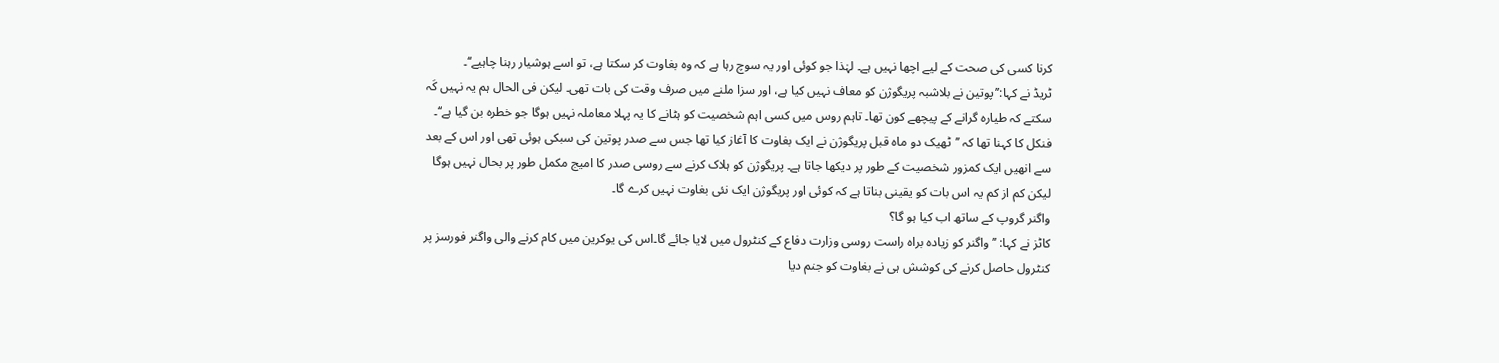کرنا کسی کی صحت کے لیے اچھا نہیں ہے۔ لہٰذا جو کوئی اور یہ سوچ رہا ہے کہ وہ بغاوت کر سکتا ہے، تو اسے ہوشیار رہنا چاہیے‘‘۔
ٹریڈ نے کہا:’’پوتین نے بلاشبہ پریگوژن کو معاف نہیں کیا ہے، اور سزا ملنے میں صرف وقت کی بات تھی۔ لیکن فی الحال ہم یہ نہیں کَہ سکتے کہ طیارہ گرانے کے پیچھے کون تھا۔ تاہم روس میں کسی اہم شخصیت کو ہٹانے کا یہ پہلا معاملہ نہیں ہوگا جو خطرہ بن گیا ہے‘‘۔
فنکل کا کہنا تھا کہ ’’ٹھیک دو ماہ قبل پریگوژن نے ایک بغاوت کا آغاز کیا تھا جس سے صدر پوتین کی سبکی ہوئی تھی اور اس کے بعد سے انھیں ایک کمزور شخصیت کے طور پر دیکھا جاتا ہے۔ پریگوژن کو ہلاک کرنے سے روسی صدر کا امیج مکمل طور پر بحال نہیں ہوگا لیکن کم از کم یہ اس بات کو یقینی بناتا ہے کہ کوئی اور پریگوژن ایک نئی بغاوت نہیں کرے گا۔
واگنر گروپ کے ساتھ اب کیا ہو گا؟
کاٹز نے کہا: ’’واگنر کو زیادہ براہ راست روسی وزارت دفاع کے کنٹرول میں لایا جائے گا۔اس کی یوکرین میں کام کرنے والی واگنر فورسز پر کنٹرول حاصل کرنے کی کوشش ہی نے بغاوت کو جنم دیا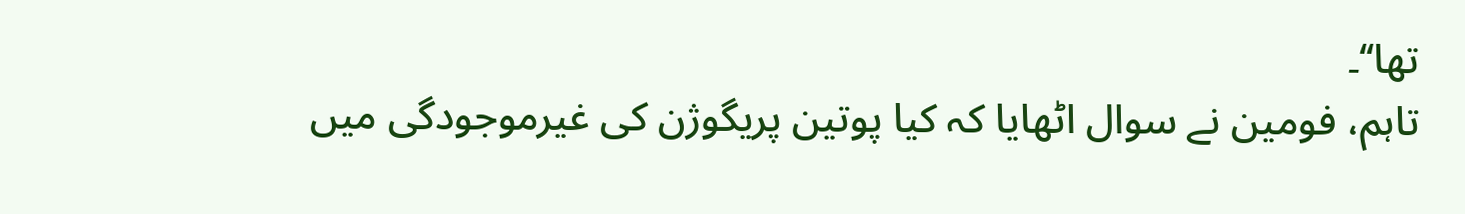تھا‘‘۔
تاہم، فومین نے سوال اٹھایا کہ کیا پوتین پریگوژن کی غیرموجودگی میں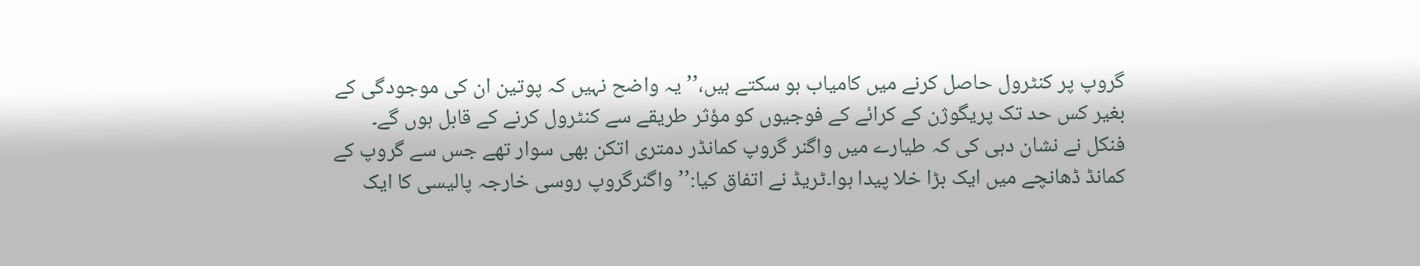گروپ پر کنٹرول حاصل کرنے میں کامیاب ہو سکتے ہیں،’’یہ واضح نہیں کہ پوتین ان کی موجودگی کے بغیر کس حد تک پریگوژن کے کرائے کے فوجیوں کو مؤثر طریقے سے کنٹرول کرنے کے قابل ہوں گے۔
فنکل نے نشان دہی کی کہ طیارے میں واگنر گروپ کمانڈر دمتری اتکن بھی سوار تھے جس سے گروپ کے کمانڈ ڈھانچے میں ایک بڑا خلا پیدا ہوا۔ٹریڈ نے اتفاق کیا:’’واگنرگروپ روسی خارجہ پالیسی کا ایک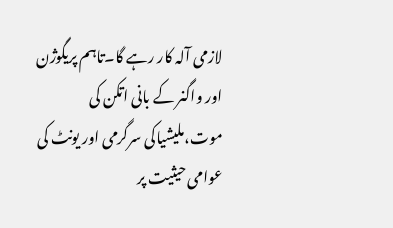لازمی آلہ کار رہے گا۔تاہم پریگوژن اور واگنر کے بانی اتکن کی موت،ملیشیاکی سرگرمی اور یونٹ کی عوامی حیثیت پر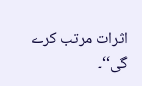اثرات مرتب کرے گی‘‘۔